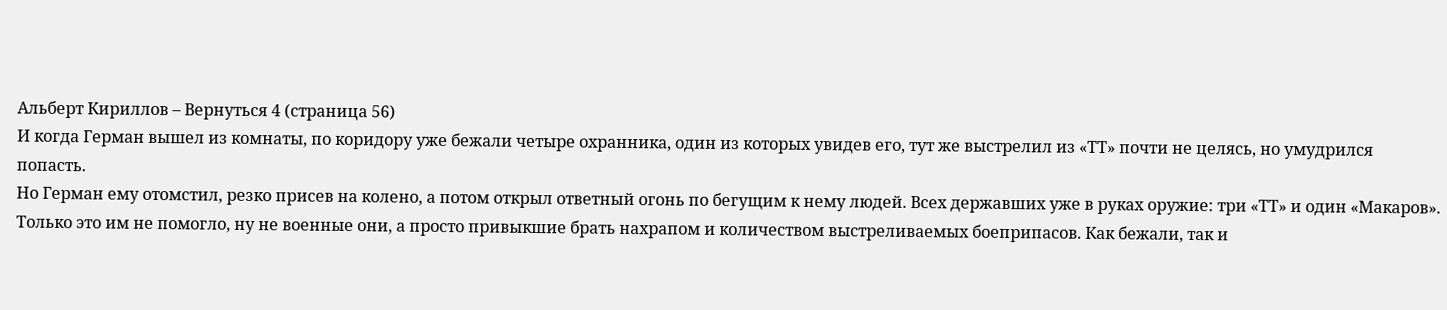Альберт Кириллов – Вернуться 4 (страница 56)
И когда Герман вышел из комнаты, по коридору уже бежали четыре охранника, один из которых увидев его, тут же выстрелил из «ТТ» почти не целясь, но умудрился попасть.
Но Герман ему отомстил, резко присев на колено, а потом открыл ответный огонь по бегущим к нему людей. Всех державших уже в руках оружие: три «ТТ» и один «Макаров». Только это им не помогло, ну не военные они, а просто привыкшие брать нахрапом и количеством выстреливаемых боеприпасов. Как бежали, так и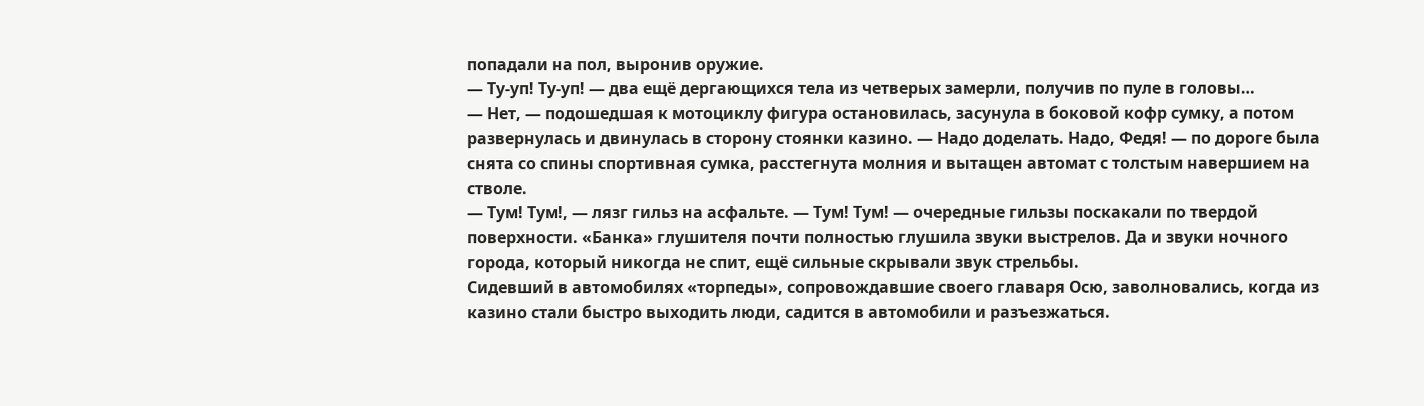попадали на пол, выронив оружие.
— Ту-уп! Ту-уп! — два ещё дергающихся тела из четверых замерли, получив по пуле в головы…
— Нет, — подошедшая к мотоциклу фигура остановилась, засунула в боковой кофр сумку, а потом развернулась и двинулась в сторону стоянки казино. — Надо доделать. Надо, Федя! — по дороге была снята со спины спортивная сумка, расстегнута молния и вытащен автомат с толстым навершием на стволе.
— Тум! Тум!, — лязг гильз на асфальте. — Тум! Тум! — очередные гильзы поскакали по твердой поверхности. «Банка» глушителя почти полностью глушила звуки выстрелов. Да и звуки ночного города, который никогда не спит, ещё сильные скрывали звук стрельбы.
Сидевший в автомобилях «торпеды», сопровождавшие своего главаря Осю, заволновались, когда из казино стали быстро выходить люди, садится в автомобили и разъезжаться.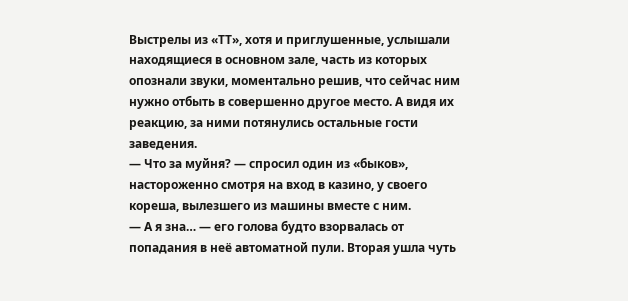Выстрелы из «ТТ», хотя и приглушенные, услышали находящиеся в основном зале, часть из которых опознали звуки, моментально решив, что сейчас ним нужно отбыть в совершенно другое место. А видя их реакцию, за ними потянулись остальные гости заведения.
— Что за муйня? — спросил один из «быков», настороженно смотря на вход в казино, у своего кореша, вылезшего из машины вместе с ним.
— А я зна… — его голова будто взорвалась от попадания в неё автоматной пули. Вторая ушла чуть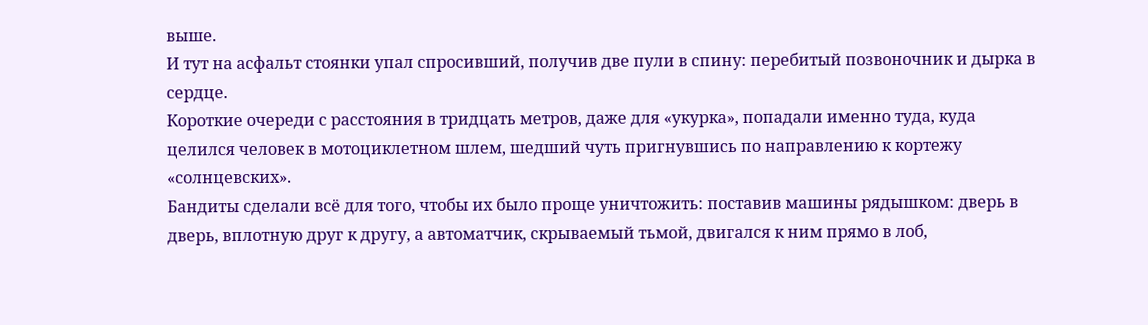выше.
И тут на асфальт стоянки упал спросивший, получив две пули в спину: перебитый позвоночник и дырка в сердце.
Короткие очереди с расстояния в тридцать метров, даже для «укурка», попадали именно туда, куда целился человек в мотоциклетном шлем, шедший чуть пригнувшись по направлению к кортежу «солнцевских».
Бандиты сделали всё для того, чтобы их было проще уничтожить: поставив машины рядышком: дверь в дверь, вплотную друг к другу, а автоматчик, скрываемый тьмой, двигался к ним прямо в лоб,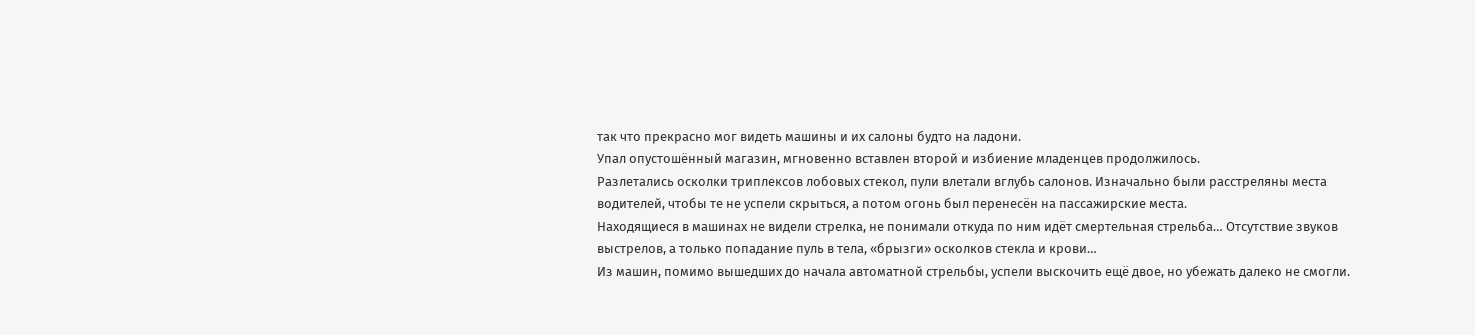так что прекрасно мог видеть машины и их салоны будто на ладони.
Упал опустошённый магазин, мгновенно вставлен второй и избиение младенцев продолжилось.
Разлетались осколки триплексов лобовых стекол, пули влетали вглубь салонов. Изначально были расстреляны места водителей, чтобы те не успели скрыться, а потом огонь был перенесён на пассажирские места.
Находящиеся в машинах не видели стрелка, не понимали откуда по ним идёт смертельная стрельба… Отсутствие звуков выстрелов, а только попадание пуль в тела, «брызги» осколков стекла и крови…
Из машин, помимо вышедших до начала автоматной стрельбы, успели выскочить ещё двое, но убежать далеко не смогли.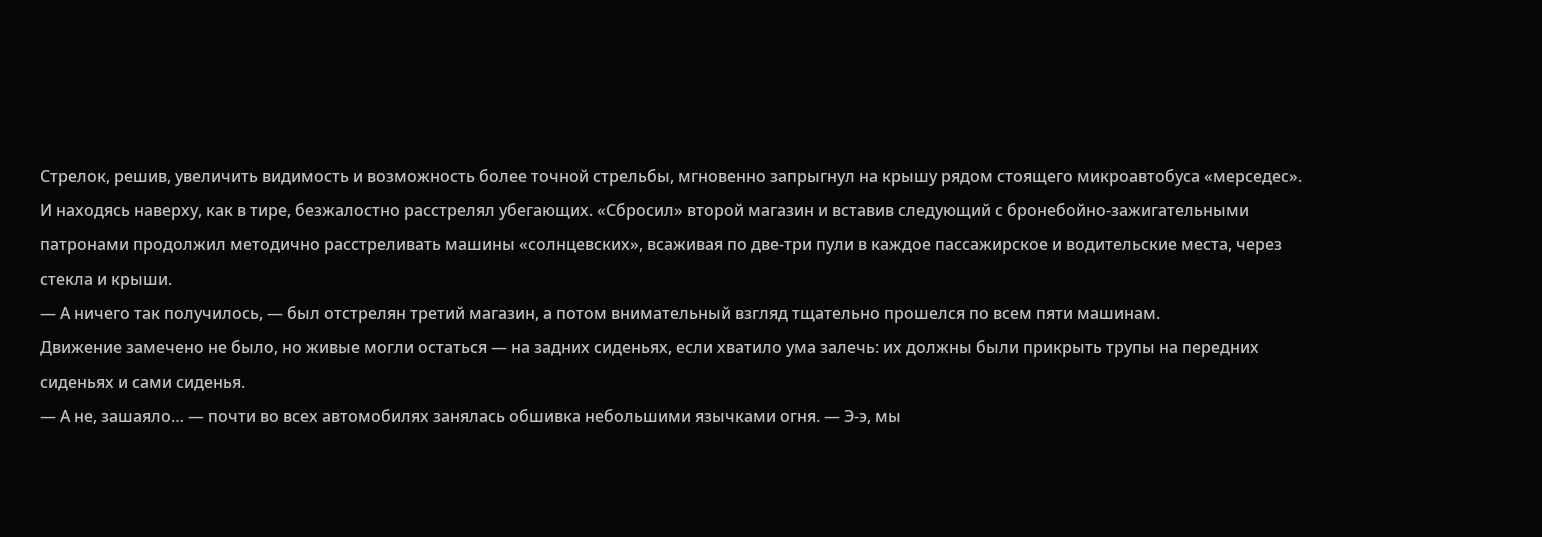Стрелок, решив, увеличить видимость и возможность более точной стрельбы, мгновенно запрыгнул на крышу рядом стоящего микроавтобуса «мерседес». И находясь наверху, как в тире, безжалостно расстрелял убегающих. «Сбросил» второй магазин и вставив следующий с бронебойно-зажигательными патронами продолжил методично расстреливать машины «солнцевских», всаживая по две-три пули в каждое пассажирское и водительские места, через стекла и крыши.
— А ничего так получилось, — был отстрелян третий магазин, а потом внимательный взгляд тщательно прошелся по всем пяти машинам.
Движение замечено не было, но живые могли остаться — на задних сиденьях, если хватило ума залечь: их должны были прикрыть трупы на передних сиденьях и сами сиденья.
— А не, зашаяло… — почти во всех автомобилях занялась обшивка небольшими язычками огня. — Э-э, мы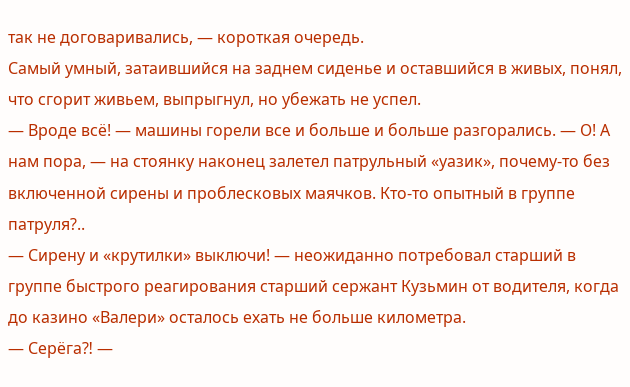так не договаривались, — короткая очередь.
Самый умный, затаившийся на заднем сиденье и оставшийся в живых, понял, что сгорит живьем, выпрыгнул, но убежать не успел.
— Вроде всё! — машины горели все и больше и больше разгорались. — О! А нам пора, — на стоянку наконец залетел патрульный «уазик», почему-то без включенной сирены и проблесковых маячков. Кто-то опытный в группе патруля?..
— Сирену и «крутилки» выключи! — неожиданно потребовал старший в группе быстрого реагирования старший сержант Кузьмин от водителя, когда до казино «Валери» осталось ехать не больше километра.
— Серёга⁈ —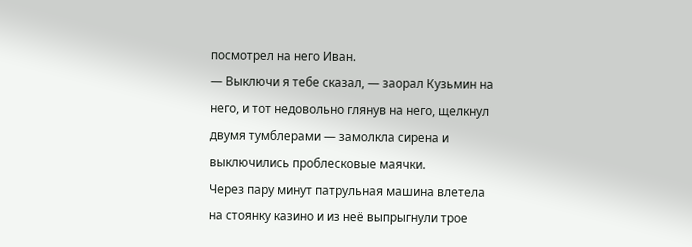посмотрел на него Иван.
— Выключи я тебе сказал, — заорал Кузьмин на него, и тот недовольно глянув на него, щелкнул двумя тумблерами — замолкла сирена и выключились проблесковые маячки.
Через пару минут патрульная машина влетела на стоянку казино и из неё выпрыгнули трое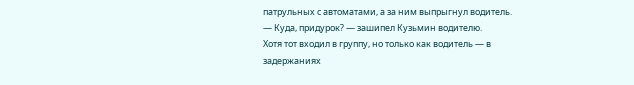патрульных с автоматами, а за ним выпрыгнул водитель.
— Куда, придурок? — зашипел Кузьмин водителю.
Хотя тот входил в группу, но только как водитель — в задержаниях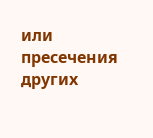или пресечения других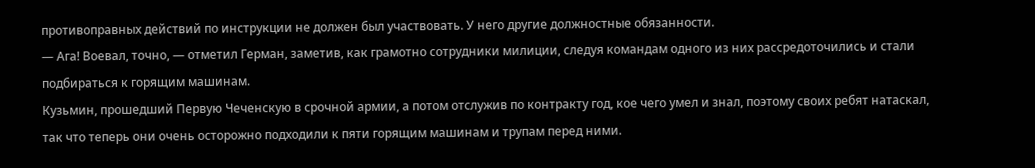противоправных действий по инструкции не должен был участвовать. У него другие должностные обязанности.
— Ага! Воевал, точно, — отметил Герман, заметив, как грамотно сотрудники милиции, следуя командам одного из них рассредоточились и стали подбираться к горящим машинам.
Кузьмин, прошедший Первую Чеченскую в срочной армии, а потом отслужив по контракту год, кое чего умел и знал, поэтому своих ребят натаскал, так что теперь они очень осторожно подходили к пяти горящим машинам и трупам перед ними.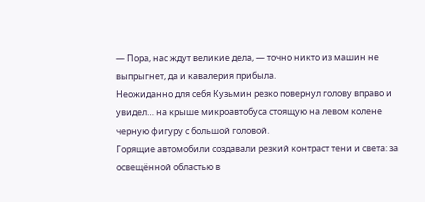— Пора, нас ждут великие дела, — точно никто из машин не выпрыгнет, да и кавалерия прибыла.
Неожиданно для себя Кузьмин резко повернул голову вправо и увидел… на крыше микроавтобуса стоящую на левом колене черную фигуру с большой головой.
Горящие автомобили создавали резкий контраст тени и света: за освещённой областью в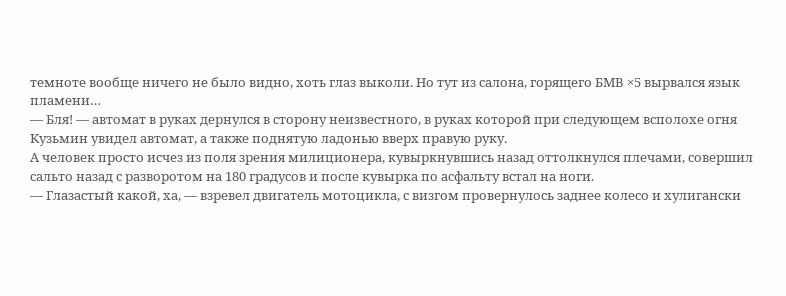темноте вообще ничего не было видно, хоть глаз выколи. Но тут из салона, горящего БМВ ×5 вырвался язык пламени…
— Бля! — автомат в руках дернулся в сторону неизвестного, в руках которой при следующем всполохе огня Кузьмин увидел автомат, а также поднятую ладонью вверх правую руку.
А человек просто исчез из поля зрения милиционера, кувыркнувшись назад оттолкнулся плечами, совершил сальто назад с разворотом на 180 градусов и после кувырка по асфальту встал на ноги.
— Глазастый какой, ха, — взревел двигатель мотоцикла, с визгом провернулось заднее колесо и хулигански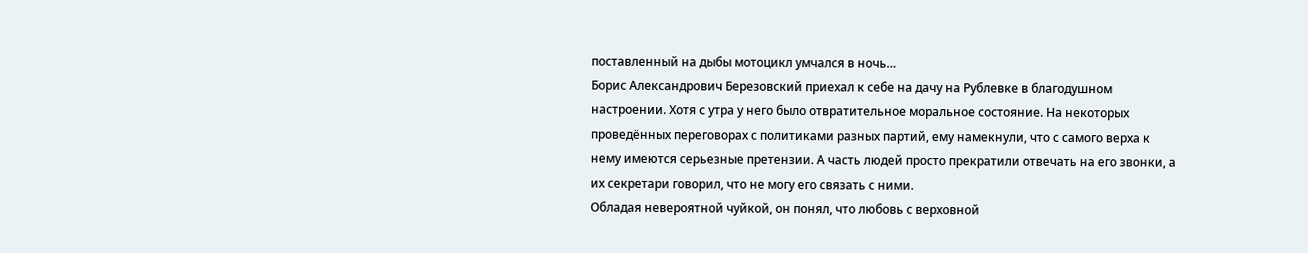поставленный на дыбы мотоцикл умчался в ночь…
Борис Александрович Березовский приехал к себе на дачу на Рублевке в благодушном настроении. Хотя с утра у него было отвратительное моральное состояние. На некоторых проведённых переговорах с политиками разных партий, ему намекнули, что с самого верха к нему имеются серьезные претензии. А часть людей просто прекратили отвечать на его звонки, а их секретари говорил, что не могу его связать с ними.
Обладая невероятной чуйкой, он понял, что любовь с верховной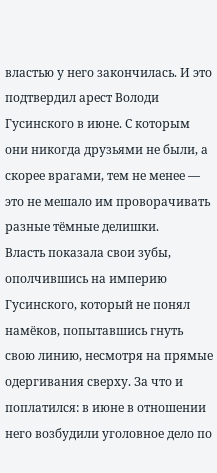властью у него закончилась. И это подтвердил арест Володи Гусинского в июне. С которым они никогда друзьями не были, а скорее врагами, тем не менее — это не мешало им проворачивать разные тёмные делишки.
Власть показала свои зубы, ополчившись на империю Гусинского, который не понял намёков, попытавшись гнуть свою линию, несмотря на прямые одергивания сверху. За что и поплатился: в июне в отношении него возбудили уголовное дело по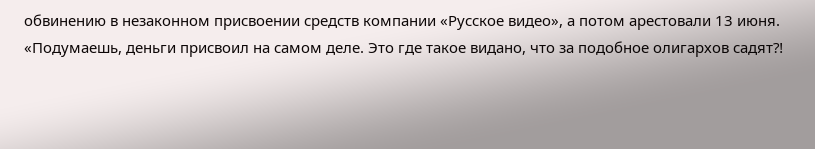обвинению в незаконном присвоении средств компании «Русское видео», а потом арестовали 13 июня.
«Подумаешь, деньги присвоил на самом деле. Это где такое видано, что за подобное олигархов садят⁈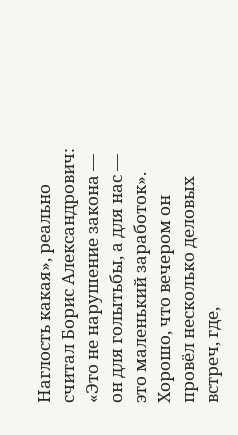Наглость какая», реально считал Борис Александрович: «Это не нарушение закона — он для голытьбы, а для нас — это маленький заработок».
Хорошо, что вечером он провёл несколько деловых встреч, где,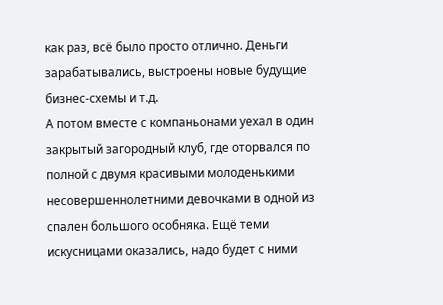как раз, всё было просто отлично. Деньги зарабатывались, выстроены новые будущие бизнес-схемы и т.д.
А потом вместе с компаньонами уехал в один закрытый загородный клуб, где оторвался по полной с двумя красивыми молоденькими несовершеннолетними девочками в одной из спален большого особняка. Ещё теми искусницами оказались, надо будет с ними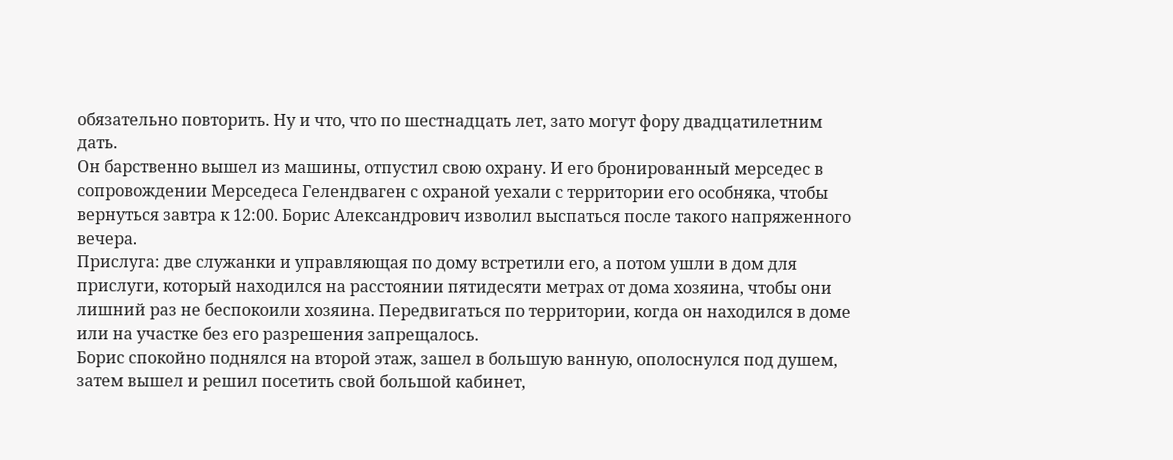обязательно повторить. Ну и что, что по шестнадцать лет, зато могут фору двадцатилетним дать.
Он барственно вышел из машины, отпустил свою охрану. И его бронированный мерседес в сопровождении Мерседеса Гелендваген с охраной уехали с территории его особняка, чтобы вернуться завтра к 12:00. Борис Александрович изволил выспаться после такого напряженного вечера.
Прислуга: две служанки и управляющая по дому встретили его, а потом ушли в дом для прислуги, который находился на расстоянии пятидесяти метрах от дома хозяина, чтобы они лишний раз не беспокоили хозяина. Передвигаться по территории, когда он находился в доме или на участке без его разрешения запрещалось.
Борис спокойно поднялся на второй этаж, зашел в большую ванную, ополоснулся под душем, затем вышел и решил посетить свой большой кабинет,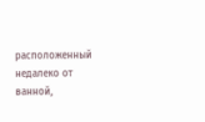расположенный недалеко от ванной,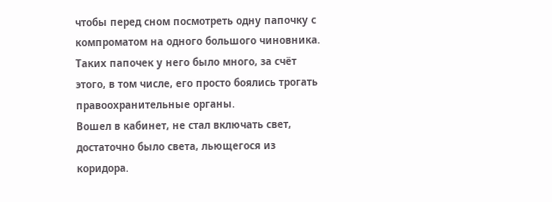чтобы перед сном посмотреть одну папочку с компроматом на одного большого чиновника. Таких папочек у него было много, за счёт этого, в том числе, его просто боялись трогать правоохранительные органы.
Вошел в кабинет, не стал включать свет, достаточно было света, льющегося из коридора.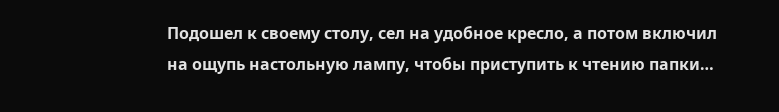Подошел к своему столу, сел на удобное кресло, а потом включил на ощупь настольную лампу, чтобы приступить к чтению папки…